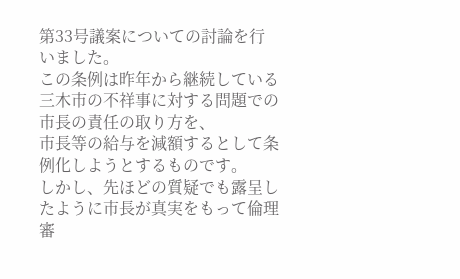第33号議案についての討論を行いました。
この条例は昨年から継続している三木市の不祥事に対する問題での市長の責任の取り方を、
市長等の給与を減額するとして条例化しようとするものです。
しかし、先ほどの質疑でも露呈したように市長が真実をもって倫理審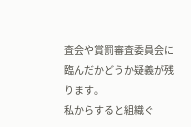査会や賞罰審査委員会に臨んだかどうか疑義が残ります。
私からすると組織ぐ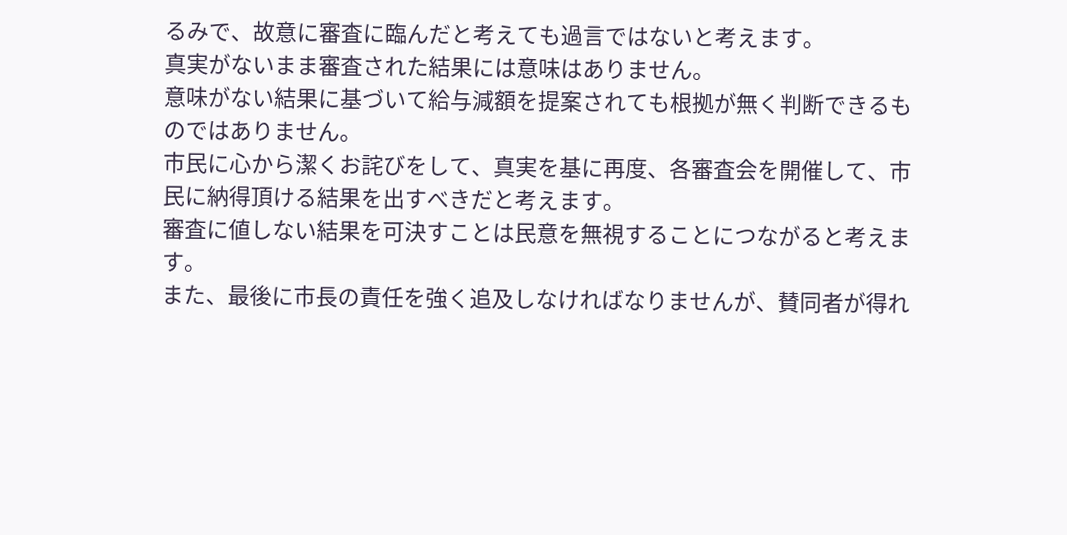るみで、故意に審査に臨んだと考えても過言ではないと考えます。
真実がないまま審査された結果には意味はありません。
意味がない結果に基づいて給与減額を提案されても根拠が無く判断できるものではありません。
市民に心から潔くお詫びをして、真実を基に再度、各審査会を開催して、市民に納得頂ける結果を出すべきだと考えます。
審査に値しない結果を可決すことは民意を無視することにつながると考えます。
また、最後に市長の責任を強く追及しなければなりませんが、賛同者が得れ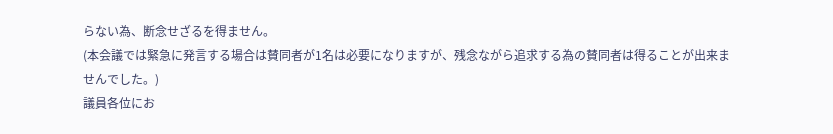らない為、断念せざるを得ません。
(本会議では緊急に発言する場合は賛同者が1名は必要になりますが、残念ながら追求する為の賛同者は得ることが出来ませんでした。)
議員各位にお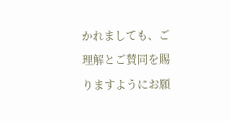かれましても、ご理解とご賛同を賜りますようにお願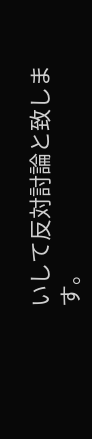いして反対討論と致します。